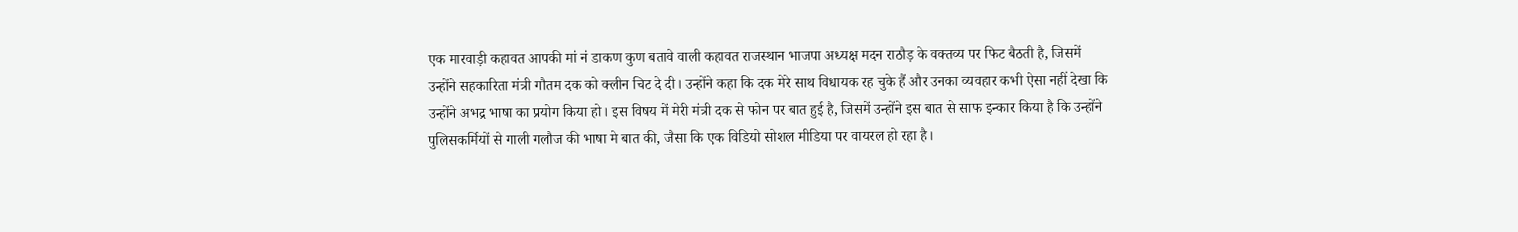एक मारवाड़ी कहावत आपकी मां नं डाकण कुण बतावे वाली कहावत राजस्थान भाजपा अध्यक्ष मदन राठौड़ के वक्तव्य पर फिट बैठती है, जिसमें उन्होंने सहकारिता मंत्री गौतम दक को क्लीन चिट दे दी। उन्होंने कहा कि दक मेरे साथ विधायक रह चुके हैं और उनका व्यवहार कभी ऐसा नहीं देखा कि उन्होंने अभद्र भाषा का प्रयोग किया हो। इस विषय में मेरी मंत्री दक से फोन पर बात हुई है, जिसमें उन्होंने इस बात से साफ इन्कार किया है कि उन्होंने पुलिसकर्मियों से गाली गलौज की भाषा मे बात की, जैसा कि एक विडियो सोशल मीडिया पर वायरल हो रहा है।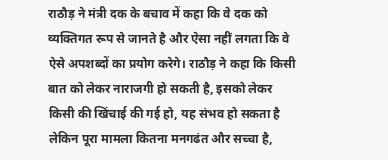राठौड़ ने मंत्री दक के बचाव में कहा कि वे दक को व्यक्तिगत रूप से जानते है और ऐसा नहीं लगता कि वे ऐसे अपशब्दों का प्रयोग करेगे। राठौड़ ने कहा कि किसी बात को लेकर नाराजगी हो सकती है, इसको लेकर किसी की खिंचाई की गई हो, यह संभव हो सकता है लेकिन पूरा मामला कितना मनगढंत और सच्चा है,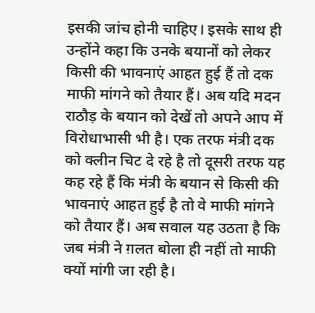इसकी जांच होनी चाहिए। इसके साथ ही उन्होंने कहा कि उनके बयानों को लेकर किसी की भावनाएं आहत हुई हैं तो दक माफी मांगने को तैयार हैं। अब यदि मदन राठौड़ के बयान को देखें तो अपने आप में विरोधाभासी भी है। एक तरफ मंत्री दक को क्लीन चिट दे रहे है तो दूसरी तरफ यह कह रहे हैं कि मंत्री के बयान से किसी की भावनाएं आहत हुई है तो वे माफी मांगने को तैयार हैं। अब सवाल यह उठता है कि जब मंत्री ने ग़लत बोला ही नहीं तो माफी क्यों मांगी जा रही है।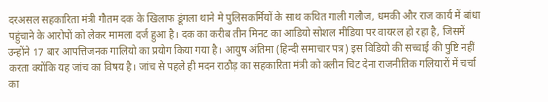दरअसल सहकारिता मंत्री गौतम दक के खिलाफ डूंगला थाने मे पुलिसकर्मियों के साथ कथित गाली गलौज, धमकी और राज कार्य में बांधा पहुंचाने के आरोपों को लेकर मामला दर्ज हुआ है। दक का करीब तीन मिनट का आडियो सोशल मीडिया पर वायरल हो रहा है, जिसमें उन्होंने 17 बार आपत्तिजनक गालियो का प्रयोग किया गया है। आयुष अंतिमा (हिन्दी समाचार पत्र) इस विडियो की सच्चाई की पुष्टि नहीं करता क्योंकि यह जांच का विषय है। जांच से पहले ही मदन राठौड़ का सहकारिता मंत्री को क्लीन चिट देना राजनीतिक गलियारों में चर्चा का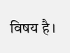विषय है।